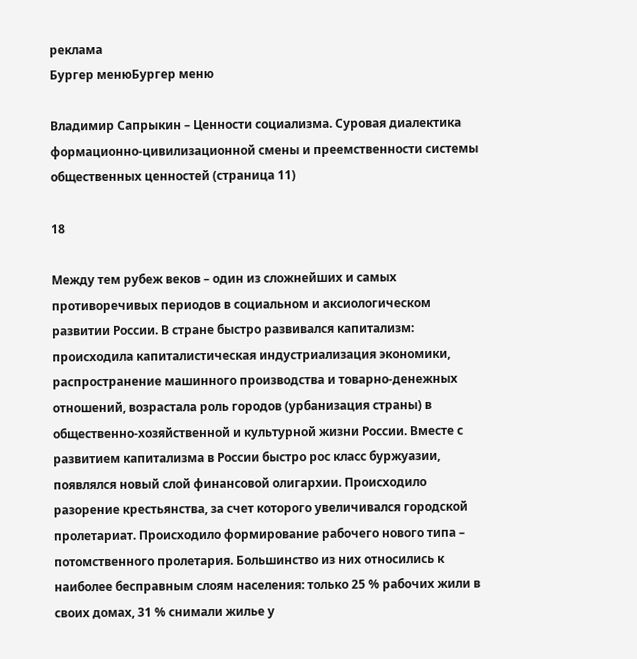реклама
Бургер менюБургер меню

Владимир Сапрыкин – Ценности социализма. Суровая диалектика формационно-цивилизационной смены и преемственности системы общественных ценностей (страница 11)

18

Между тем рубеж веков – один из сложнейших и самых противоречивых периодов в социальном и аксиологическом развитии России. В стране быстро развивался капитализм: происходила капиталистическая индустриализация экономики, распространение машинного производства и товарно-денежных отношений, возрастала роль городов (урбанизация страны) в общественно-хозяйственной и культурной жизни России. Вместе с развитием капитализма в России быстро рос класс буржуазии, появлялся новый слой финансовой олигархии. Происходило разорение крестьянства, за счет которого увеличивался городской пролетариат. Происходило формирование рабочего нового типа – потомственного пролетария. Большинство из них относились к наиболее бесправным слоям населения: только 25 % рабочих жили в своих домах, 31 % снимали жилье у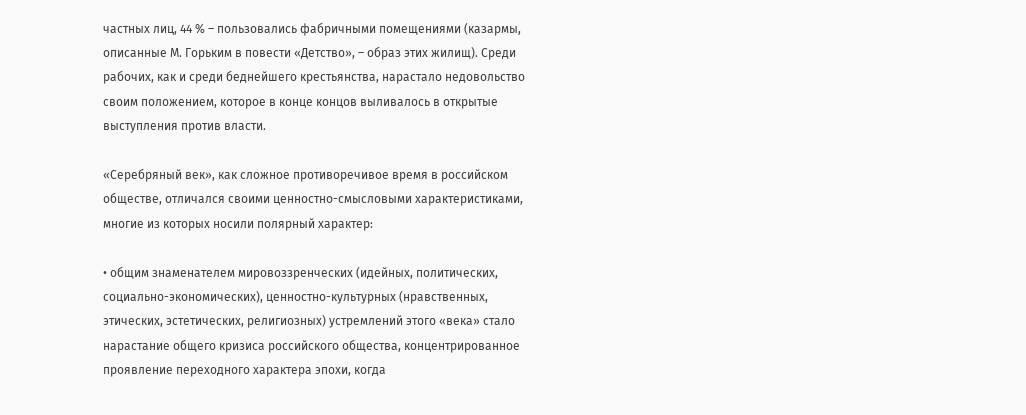частных лиц, 44 % – пользовались фабричными помещениями (казармы, описанные М. Горьким в повести «Детство», – образ этих жилищ). Среди рабочих, как и среди беднейшего крестьянства, нарастало недовольство своим положением, которое в конце концов выливалось в открытые выступления против власти.

«Серебряный век», как сложное противоречивое время в российском обществе, отличался своими ценностно-смысловыми характеристиками, многие из которых носили полярный характер:

• общим знаменателем мировоззренческих (идейных, политических, социально-экономических), ценностно-культурных (нравственных, этических, эстетических, религиозных) устремлений этого «века» стало нарастание общего кризиса российского общества, концентрированное проявление переходного характера эпохи, когда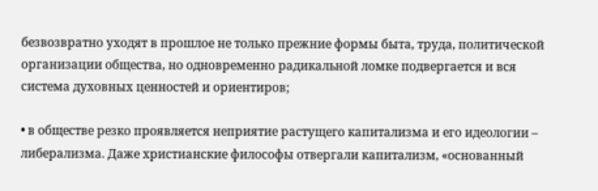безвозвратно уходят в прошлое не только прежние формы быта, труда, политической организации общества, но одновременно радикальной ломке подвергается и вся система духовных ценностей и ориентиров;

• в обществе резко проявляется неприятие растущего капитализма и его идеологии – либерализма. Даже христианские философы отвергали капитализм, «основанный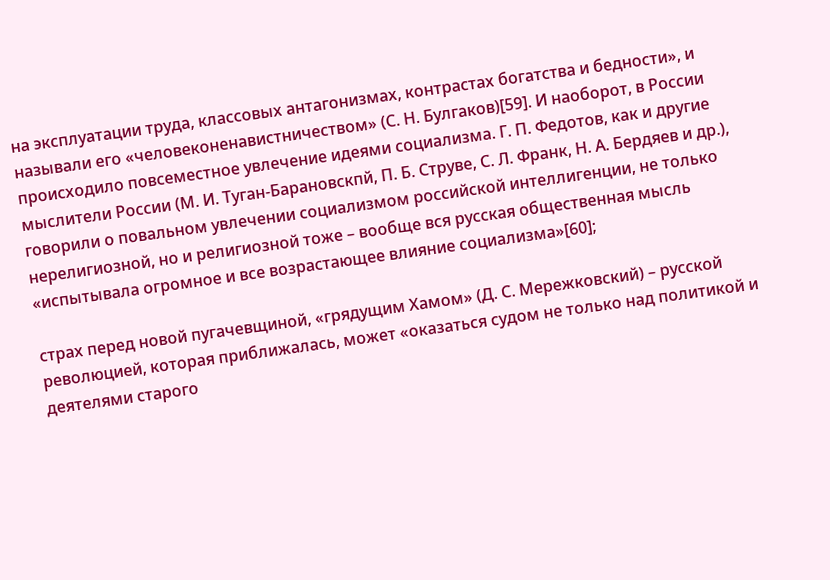на эксплуатации труда, классовых антагонизмах, контрастах богатства и бедности», и называли его «человеконенавистничеством» (С. Н. Булгаков)[59]. И наоборот, в России происходило повсеместное увлечение идеями социализма. Г. П. Федотов, как и другие мыслители России (М. И. Туган-Барановскпй, П. Б. Струве, С. Л. Франк, Н. А. Бердяев и др.), говорили о повальном увлечении социализмом российской интеллигенции, не только нерелигиозной, но и религиозной тоже – вообще вся русская общественная мысль «испытывала огромное и все возрастающее влияние социализма»[60];

страх перед новой пугачевщиной, «грядущим Хамом» (Д. С. Мережковский) – русской революцией, которая приближалась, может «оказаться судом не только над политикой и деятелями старого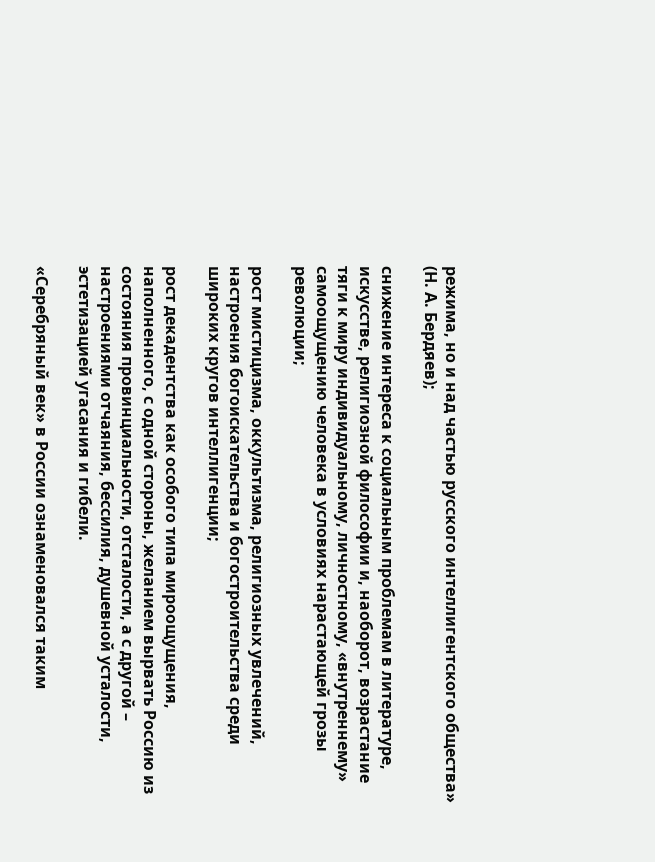режима, но и над частью русского интеллигентского общества» (Н. А. Бердяев);

снижение интереса к социальным проблемам в литературе, искусстве, религиозной философии и, наоборот, возрастание тяги к миру индивидуальному, личностному, «внутреннему» самоощущению человека в условиях нарастающей грозы революции;

рост мистицизма, оккультизма, религиозных увлечений, настроения богоискательства и богостроительства среди широких кругов интеллигенции;

рост декадентства как особого типа мироощущения, наполненного, с одной стороны, желанием вырвать Россию из состояния провинциальности, отсталости, а с другой – настроениями отчаяния, бессилия, душевной усталости, эстетизацией угасания и гибели.

«Серебряный век» в России ознаменовался таким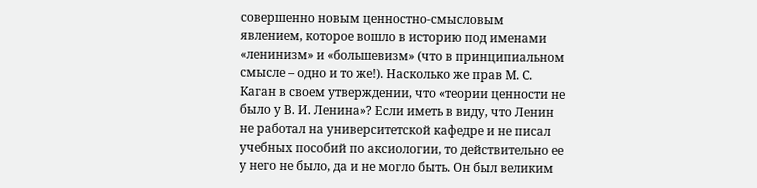совершенно новым ценностно-смысловым явлением, которое вошло в историю под именами «ленинизм» и «большевизм» (что в принципиальном смысле – одно и то же!). Насколько же прав М. С. Каган в своем утверждении, что «теории ценности не было у В. И. Ленина»? Если иметь в виду, что Ленин не работал на университетской кафедре и не писал учебных пособий по аксиологии, то действительно ее у него не было, да и не могло быть. Он был великим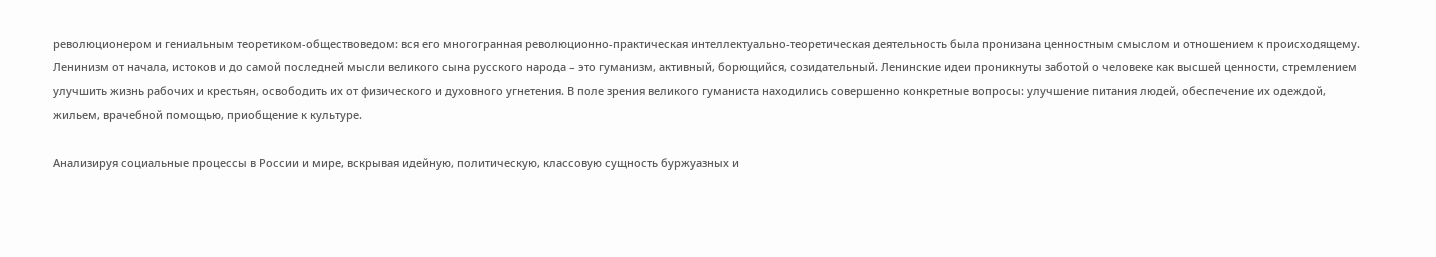революционером и гениальным теоретиком-обществоведом: вся его многогранная революционно-практическая интеллектуально-теоретическая деятельность была пронизана ценностным смыслом и отношением к происходящему. Ленинизм от начала, истоков и до самой последней мысли великого сына русского народа – это гуманизм, активный, борющийся, созидательный. Ленинские идеи проникнуты заботой о человеке как высшей ценности, стремлением улучшить жизнь рабочих и крестьян, освободить их от физического и духовного угнетения. В поле зрения великого гуманиста находились совершенно конкретные вопросы: улучшение питания людей, обеспечение их одеждой, жильем, врачебной помощью, приобщение к культуре.

Анализируя социальные процессы в России и мире, вскрывая идейную, политическую, классовую сущность буржуазных и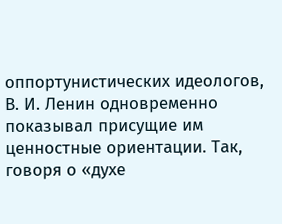оппортунистических идеологов, В. И. Ленин одновременно показывал присущие им ценностные ориентации. Так, говоря о «духе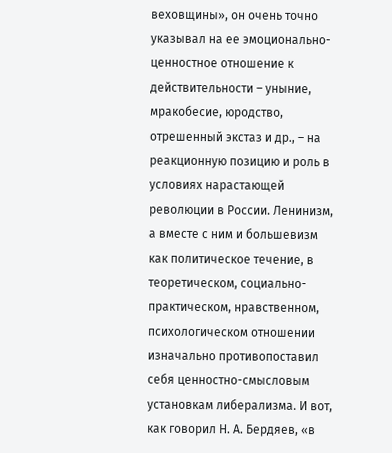веховщины», он очень точно указывал на ее эмоционально-ценностное отношение к действительности – уныние, мракобесие, юродство, отрешенный экстаз и др., – на реакционную позицию и роль в условиях нарастающей революции в России. Ленинизм, а вместе с ним и большевизм как политическое течение, в теоретическом, социально-практическом, нравственном, психологическом отношении изначально противопоставил себя ценностно-смысловым установкам либерализма. И вот, как говорил Н. А. Бердяев, «в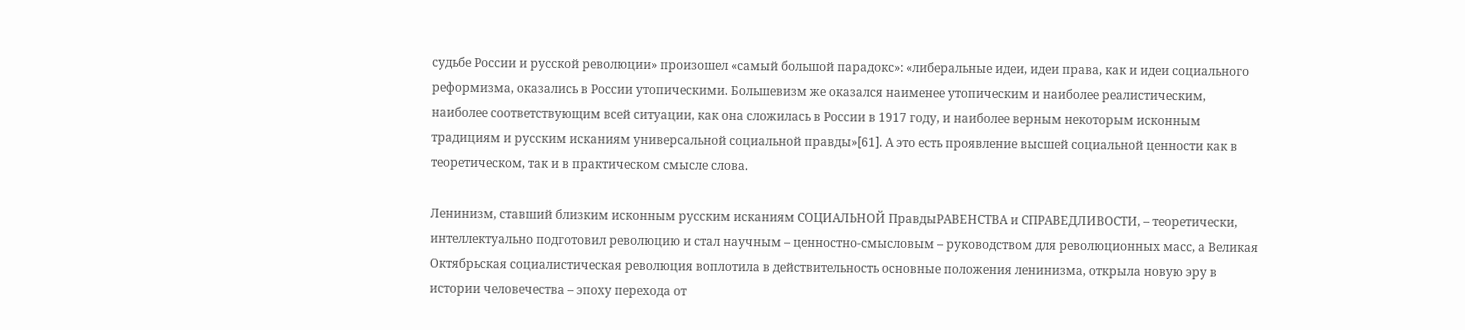судьбе России и русской революции» произошел «самый большой парадокс»: «либеральные идеи, идеи права, как и идеи социального реформизма, оказались в России утопическими. Большевизм же оказался наименее утопическим и наиболее реалистическим, наиболее соответствующим всей ситуации, как она сложилась в России в 1917 году, и наиболее верным некоторым исконным традициям и русским исканиям универсальной социальной правды»[61]. А это есть проявление высшей социальной ценности как в теоретическом, так и в практическом смысле слова.

Ленинизм, ставший близким исконным русским исканиям СОЦИАЛЬНОЙ ПравдыРАВЕНСТВА и СПРАВЕДЛИВОСТИ, – теоретически, интеллектуально подготовил революцию и стал научным – ценностно-смысловым – руководством для революционных масс, а Великая Октябрьская социалистическая революция воплотила в действительность основные положения ленинизма, открыла новую эру в истории человечества – эпоху перехода от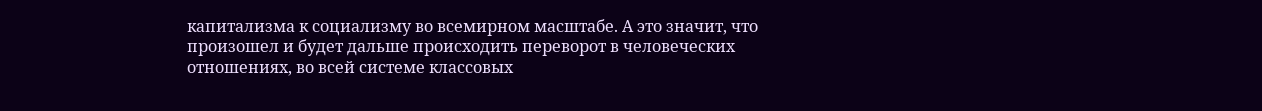капитализма к социализму во всемирном масштабе. А это значит, что произошел и будет дальше происходить переворот в человеческих отношениях, во всей системе классовых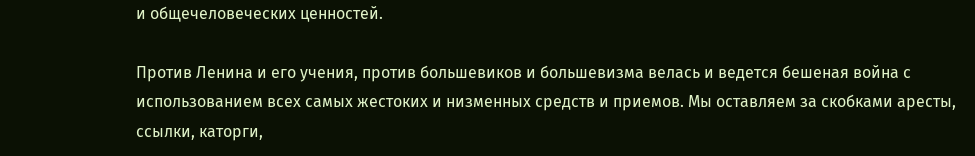и общечеловеческих ценностей.

Против Ленина и его учения, против большевиков и большевизма велась и ведется бешеная война с использованием всех самых жестоких и низменных средств и приемов. Мы оставляем за скобками аресты, ссылки, каторги,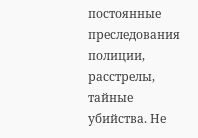постоянные преследования полиции, расстрелы, тайные убийства. Не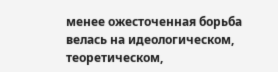менее ожесточенная борьба велась на идеологическом, теоретическом,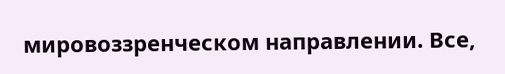мировоззренческом направлении. Все,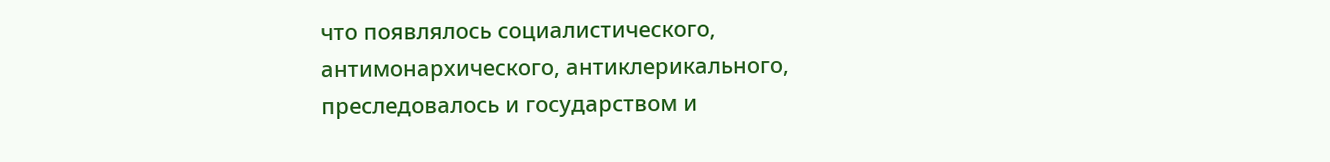что появлялось социалистического, антимонархического, антиклерикального, преследовалось и государством и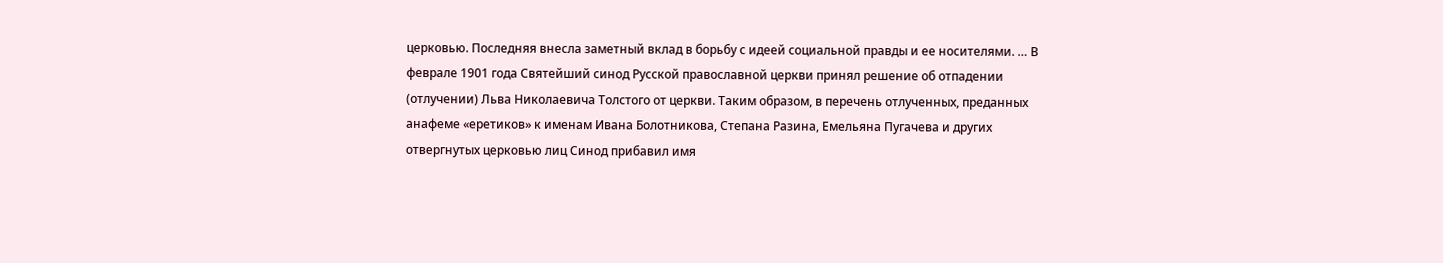церковью. Последняя внесла заметный вклад в борьбу с идеей социальной правды и ее носителями. … В феврале 1901 года Святейший синод Русской православной церкви принял решение об отпадении (отлучении) Льва Николаевича Толстого от церкви. Таким образом, в перечень отлученных, преданных анафеме «еретиков» к именам Ивана Болотникова, Степана Разина, Емельяна Пугачева и других отвергнутых церковью лиц Синод прибавил имя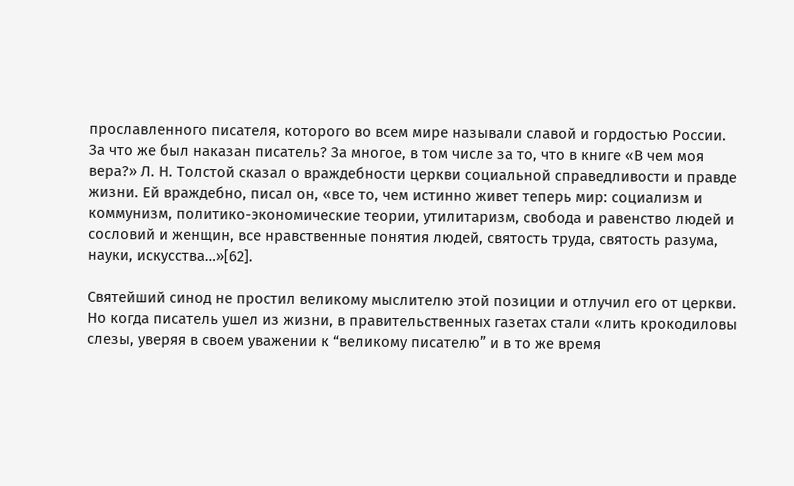прославленного писателя, которого во всем мире называли славой и гордостью России. За что же был наказан писатель? За многое, в том числе за то, что в книге «В чем моя вера?» Л. Н. Толстой сказал о враждебности церкви социальной справедливости и правде жизни. Ей враждебно, писал он, «все то, чем истинно живет теперь мир: социализм и коммунизм, политико-экономические теории, утилитаризм, свобода и равенство людей и сословий и женщин, все нравственные понятия людей, святость труда, святость разума, науки, искусства…»[62].

Святейший синод не простил великому мыслителю этой позиции и отлучил его от церкви. Но когда писатель ушел из жизни, в правительственных газетах стали «лить крокодиловы слезы, уверяя в своем уважении к “великому писателю” и в то же время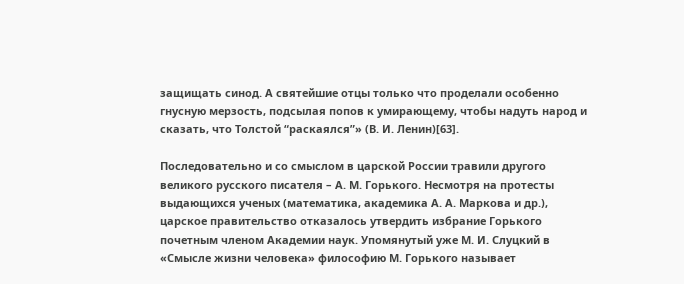защищать синод. А святейшие отцы только что проделали особенно гнусную мерзость, подсылая попов к умирающему, чтобы надуть народ и сказать, что Толстой “раскаялся”» (В. И. Ленин)[63].

Последовательно и со смыслом в царской России травили другого великого русского писателя – А. М. Горького. Несмотря на протесты выдающихся ученых (математика, академика А. А. Маркова и др.), царское правительство отказалось утвердить избрание Горького почетным членом Академии наук. Упомянутый уже М. И. Слуцкий в «Смысле жизни человека» философию М. Горького называет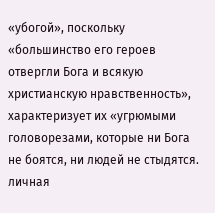«убогой», поскольку «большинство его героев отвергли Бога и всякую христианскую нравственность», характеризует их «угрюмыми головорезами, которые ни Бога не боятся, ни людей не стыдятся. личная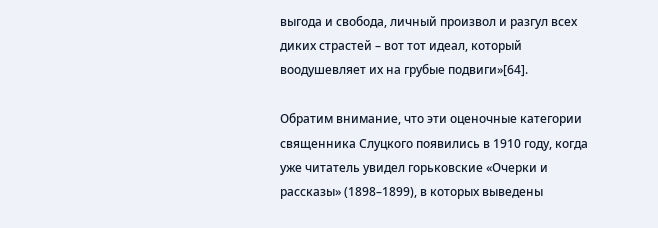выгода и свобода, личный произвол и разгул всех диких страстей – вот тот идеал, который воодушевляет их на грубые подвиги»[64].

Обратим внимание, что эти оценочные категории священника Слуцкого появились в 1910 году, когда уже читатель увидел горьковские «Очерки и рассказы» (1898–1899), в которых выведены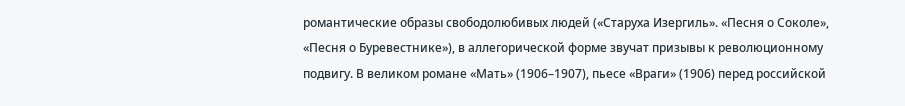романтические образы свободолюбивых людей («Старуха Изергиль». «Песня о Соколе», «Песня о Буревестнике»), в аллегорической форме звучат призывы к революционному подвигу. В великом романе «Мать» (1906–1907), пьесе «Враги» (1906) перед российской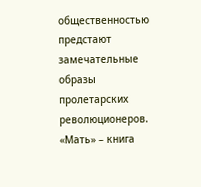общественностью предстают замечательные образы пролетарских революционеров. «Мать» – книга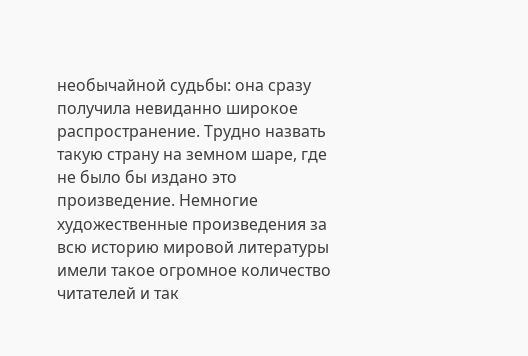необычайной судьбы: она сразу получила невиданно широкое распространение. Трудно назвать такую страну на земном шаре, где не было бы издано это произведение. Немногие художественные произведения за всю историю мировой литературы имели такое огромное количество читателей и так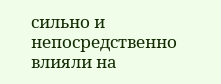сильно и непосредственно влияли на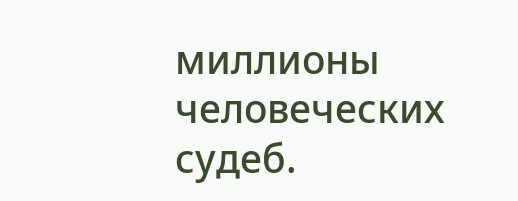миллионы человеческих судеб.